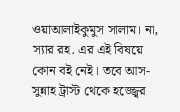ওয়াআলাইকুমুস সালাম। না, স্যার রহ. এর এই বিষয়ে কোন বই নেই। তবে আস-সুন্নাহ ট্রাস্ট থেকে হজ্জ্বের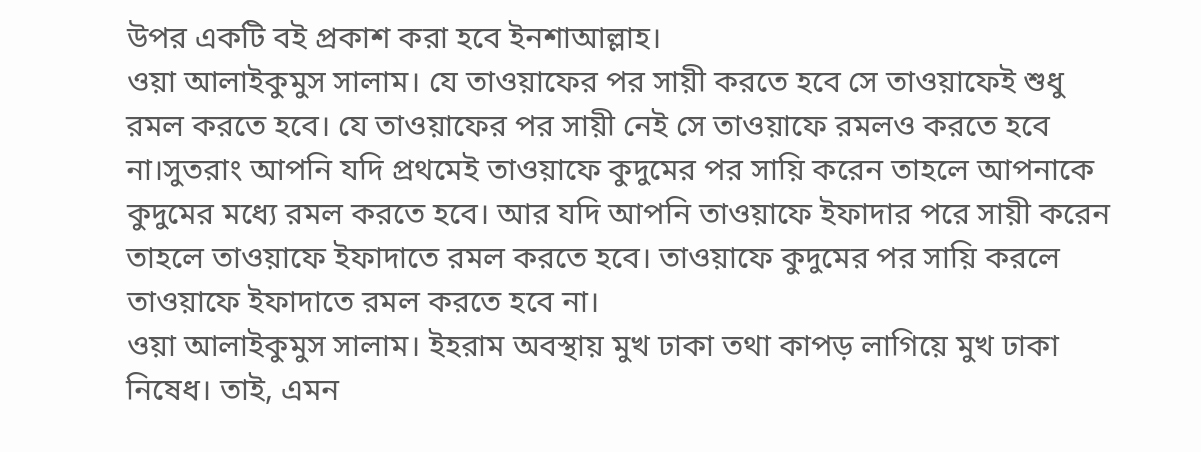উপর একটি বই প্রকাশ করা হবে ইনশাআল্লাহ।
ওয়া আলাইকুমুস সালাম। যে তাওয়াফের পর সায়ী করতে হবে সে তাওয়াফেই শুধু রমল করতে হবে। যে তাওয়াফের পর সায়ী নেই সে তাওয়াফে রমলও করতে হবে না।সুতরাং আপনি যদি প্রথমেই তাওয়াফে কুদুমের পর সায়ি করেন তাহলে আপনাকে কুদুমের মধ্যে রমল করতে হবে। আর যদি আপনি তাওয়াফে ইফাদার পরে সায়ী করেন তাহলে তাওয়াফে ইফাদাতে রমল করতে হবে। তাওয়াফে কুদুমের পর সায়ি করলে তাওয়াফে ইফাদাতে রমল করতে হবে না।
ওয়া আলাইকুমুস সালাম। ইহরাম অবস্থায় মুখ ঢাকা তথা কাপড় লাগিয়ে মুখ ঢাকা নিষেধ। তাই, এমন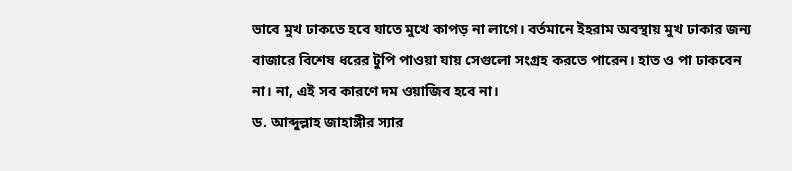ভাবে মুখ ঢাকতে হবে যাতে মুখে কাপড় না লাগে। বর্তমানে ইহরাম অবস্থায় মুখ ঢাকার জন্য বাজারে বিশেষ ধরের টুপি পাওয়া যায় সেগুলো সংগ্রহ করতে পারেন। হাত ও পা ঢাকবেন না। না, এই সব কারণে দম ওয়াজিব হবে না।
ড. আব্দুল্লাহ জাহাঙ্গীর স্যার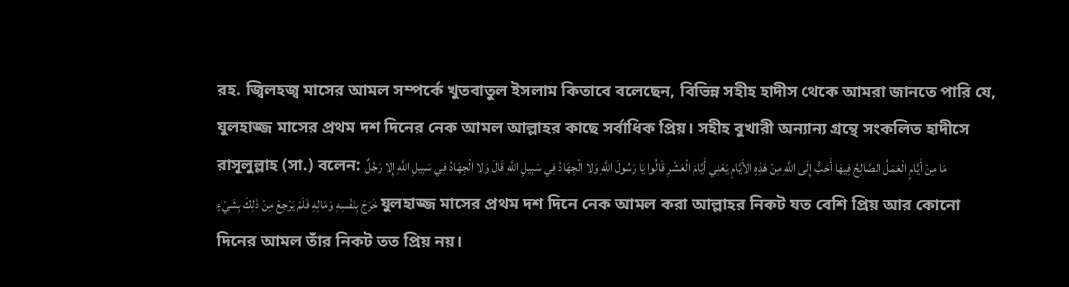রহ. জ্বিলহজ্ব মাসের আমল সম্পর্কে খুতবাতুল ইসলাম কিতাবে বলেছেন, বিভিন্ন সহীহ হাদীস থেকে আমরা জানতে পারি যে, যুলহাজ্জ মাসের প্রথম দশ দিনের নেক আমল আল্লাহর কাছে সর্বাধিক প্রিয়। সহীহ বুখারী অন্যান্য গ্রন্থে সংকলিত হাদীসে রাসূলুল্লাহ (সা.) বলেন: مَا مِنْ أَيَّامٍ الْعَمَلُ الصَّالِحُ فِيهَا أَحَبُّ إِلَى اللَّهِ مِنْ هَذِهِ الأَيَّامِ يَعْنِي أَيَّامَ الْعَشْرِ قَالُوا يَا رَسُولَ اللَّهِ وَلا الْجِهَادُ فِي سَبِيلِ اللَّهِ قَالَ وَلا الْجِهَادُ فِي سَبِيلِ اللَّهِ إِلا رَجُلٌ خَرَجَ بِنَفْسِهِ وَمَالِهِ فَلَمْ يَرْجِعْ مِنْ ذَلِكَ بِشَيْءٍ যুলহাজ্জ মাসের প্রথম দশ দিনে নেক আমল করা আল্লাহর নিকট যত বেশি প্রিয় আর কোনো দিনের আমল তাঁর নিকট তত প্রিয় নয়।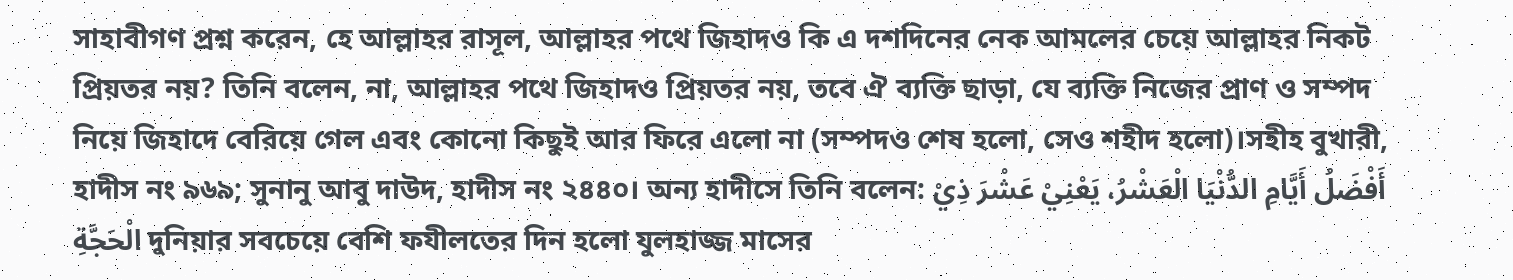সাহাবীগণ প্রশ্ন করেন, হে আল্লাহর রাসূল, আল্লাহর পথে জিহাদও কি এ দশদিনের নেক আমলের চেয়ে আল্লাহর নিকট প্রিয়তর নয়? তিনি বলেন, না, আল্লাহর পথে জিহাদও প্রিয়তর নয়, তবে ঐ ব্যক্তি ছাড়া, যে ব্যক্তি নিজের প্রাণ ও সম্পদ নিয়ে জিহাদে বেরিয়ে গেল এবং কোনো কিছুই আর ফিরে এলো না (সম্পদও শেষ হলো, সেও শহীদ হলো)।সহীহ বুখারী, হাদীস নং ৯৬৯; সুনানু আবু দাউদ, হাদীস নং ২৪৪০। অন্য হাদীসে তিনি বলেন: أَفْضَلُ أَيَّامِ الدُّنْيَا الْعَشْرُ، يَعْنِيْ عَشْرَ ذِيْ الْحَجَّةِ দুনিয়ার সবচেয়ে বেশি ফযীলতের দিন হলো যুলহাজ্জ মাসের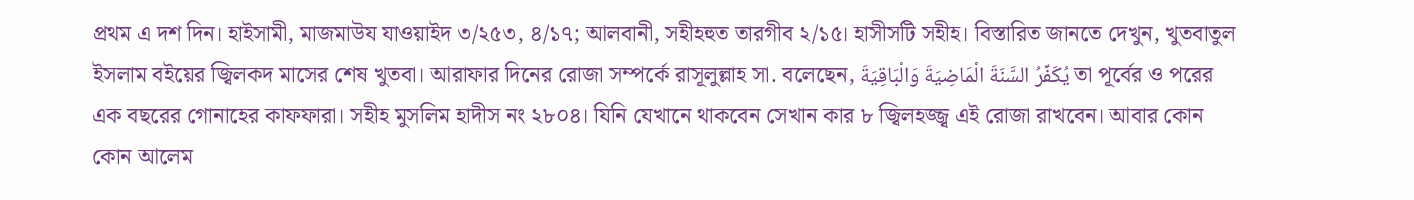প্রথম এ দশ দিন। হাইসামী, মাজমাউয যাওয়াইদ ৩/২৫৩, ৪/১৭; আলবানী, সহীহহুত তারগীব ২/১৫। হাসীসটি সহীহ। বিস্তারিত জানতে দেখুন, খুতবাতুল ইসলাম বইয়ের জ্বিলকদ মাসের শেষ খুতবা। আরাফার দিনের রোজা সম্পর্কে রাসূলুল্লাহ সা. বলেছেন, يُكَفِّرُ السَّنَةَ الْمَاضِيَةَ وَالْبَاقِيَةَ তা পূর্বের ও পরের এক বছরের গোনাহের কাফফারা। সহীহ মুসলিম হাদীস নং ২৮০৪। যিনি যেখানে থাকবেন সেখান কার ৮ জ্বিলহজ্জ্ব এই রোজা রাখবেন। আবার কোন কোন আলেম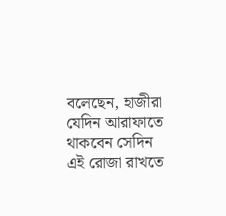বলেছেন, হাজীরা যেদিন আরাফাতে থাকবেন সেদিন এই রোজা রাখতে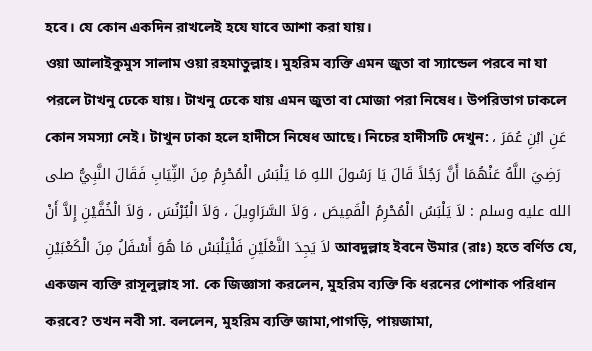হবে। যে কোন একদিন রাখলেই হযে যাবে আশা করা যায়।
ওয়া আলাইকুমুস সালাম ওয়া রহমাতুল্লাহ। মুহরিম ব্যক্তি এমন জুতা বা স্যান্ডেল পরবে না যা পরলে টাখনু ঢেকে যায়। টাখনু ঢেকে যায় এমন জুতা বা মোজা পরা নিষেধ। উপরিভাগ ঢাকলে কোন সমস্যা নেই। টাখুন ঢাকা হলে হাদীসে নিষেধ আছে। নিচের হাদীসটি দেখুন: عَنِ ابْنِ عُمَرَ ، رَضِيَ اللَّهُ عَنْهُمَا أَنَّ رَجُلاً قَالَ يَا رَسُولَ اللهِ مَا يَلْبَسُ الْمُحْرِمُ مِنَ الثِّيَابِ فَقَالَ النَّبِيُّ صلى الله عليه وسلم : لاَ يَلْبَسُ الْمُحْرِمُ الْقَمِيصَ ، وَلاَ السَّرَاوِيلَ ، وَلاَ الْبُرْنُسَ ، وَلاَ الْخُفَّيْنِ إِلاَّ أَنْ لاَ يَجِدَ النَّعْلَيْنِ فَلْيَلْبَسْ مَا هُوَ أَسْفَلُ مِنَ الْكَعْبَيْنِ আবদুল্লাহ ইবনে উমার (রাঃ) হতে বর্ণিত যে, একজন ব্যক্তি রাসূলুল্লাহ সা. কে জিজ্ঞাসা করলেন, মুহরিম ব্যক্তি কি ধরনের পোশাক পরিধান করবে? তখন নবী সা. বললেন, মুহরিম ব্যক্তি জামা,পাগড়ি, পায়জামা,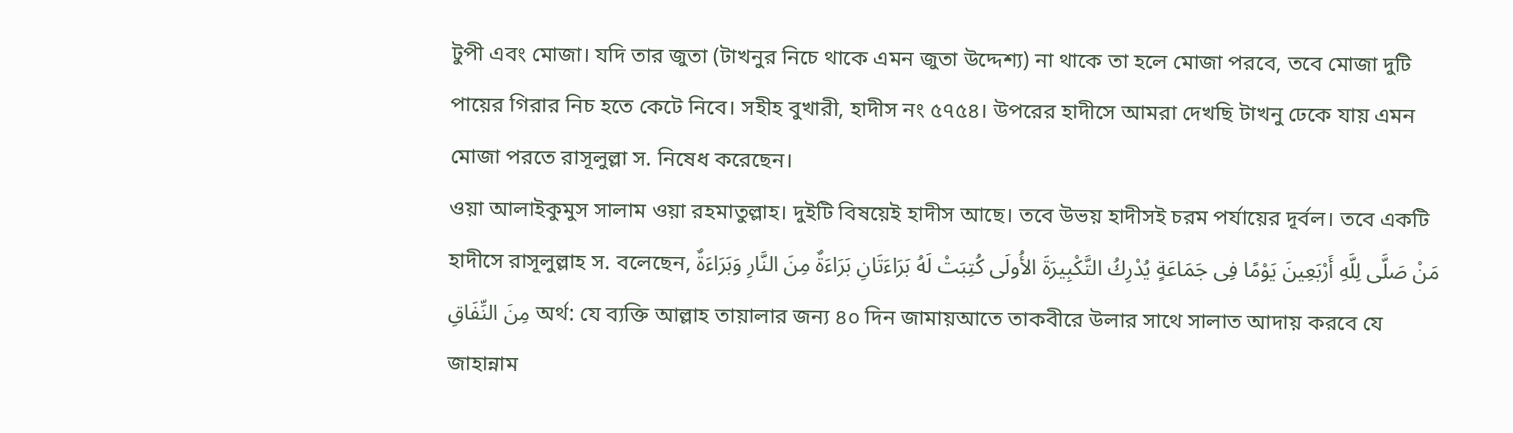টুপী এবং মোজা। যদি তার জুতা (টাখনুর নিচে থাকে এমন জুতা উদ্দেশ্য) না থাকে তা হলে মোজা পরবে, তবে মোজা দুটি পায়ের গিরার নিচ হতে কেটে নিবে। সহীহ বুখারী, হাদীস নং ৫৭৫৪। উপরের হাদীসে আমরা দেখছি টাখনু ঢেকে যায় এমন মোজা পরতে রাসূলুল্লা স. নিষেধ করেছেন।
ওয়া আলাইকুমুস সালাম ওয়া রহমাতুল্লাহ। দুইটি বিষয়েই হাদীস আছে। তবে উভয় হাদীসই চরম পর্যায়ের দূর্বল। তবে একটি হাদীসে রাসূলুল্লাহ স. বলেছেন, مَنْ صَلَّى لِلَّهِ أَرْبَعِينَ يَوْمًا فِى جَمَاعَةٍ يُدْرِكُ التَّكْبِيرَةَ الأُولَى كُتِبَتْ لَهُ بَرَاءَتَانِ بَرَاءَةٌ مِنَ النَّارِ وَبَرَاءَةٌ مِنَ النِّفَاقِ অর্থ: যে ব্যক্তি আল্লাহ তায়ালার জন্য ৪০ দিন জামায়আতে তাকবীরে উলার সাথে সালাত আদায় করবে যে জাহান্নাম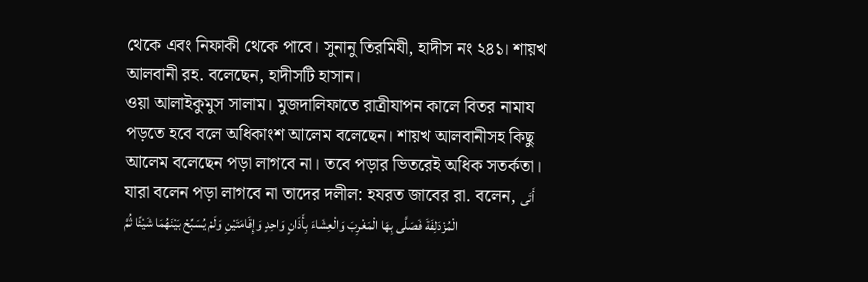থেকে এবং নিফাকী থেকে পাবে। সুনানু তিরমিযী, হাদীস নং ২৪১। শায়খ আলবানী রহ. বলেছেন, হাদীসটি হাসান।
ওয়া আলাইকুমুস সালাম। মুজদালিফাতে রাত্রীযাপন কালে বিতর নামায পড়তে হবে বলে অধিকাংশ আলেম বলেছেন। শায়খ আলবানীসহ কিছু আলেম বলেছেন পড়া লাগবে না। তবে পড়ার ভিতরেই অধিক সতর্কতা। যারা বলেন পড়া লাগবে না তাদের দলীল: হযরত জাবের রা. বলেন, أَتَى الْمُزْدَلِفَةَ فَصَلَّى بِهَا الْمَغْرِبَ وَالْعِشَاءَ بِأَذَانٍ وَاحِدٍ وَإِقَامَتَيْنِ وَلَمْ يُسَبِّحْ بَيْنَهُمَا شَيْئًا ثُمَّ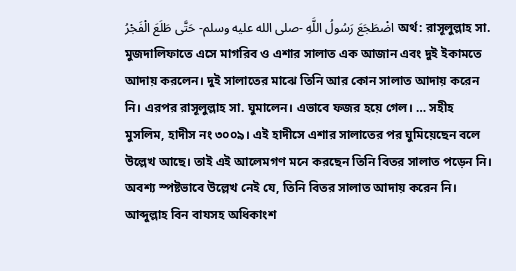اضْطَجَعَ رَسُولُ اللَّهِ -صلى الله عليه وسلم- حَتَّى طَلَعَ الْفَجْرُ অর্থ: রাসূলুল্লাহ সা. মুজদালিফাতে এসে মাগরিব ও এশার সালাত এক আজান এবং দুই ইকামতে আদায় করলেন। দুই সালাতের মাঝে তিনি আর কোন সালাত আদায় করেন নি। এরপর রাসূলুল্লাহ সা. ঘুমালেন। এভাবে ফজর হয়ে গেল। … সহীহ মুসলিম, হাদীস নং ৩০০৯। এই হাদীসে এশার সালাতের পর ঘুমিয়েছেন বলে উল্লেখ আছে। তাই এই আলেমগণ মনে করছেন তিনি বিতর সালাত পড়েন নি। অবশ্য স্পষ্টভাবে উল্লেখ নেই যে, তিনি বিতর সালাত আদায় করেন নি। আব্দুল্লাহ বিন বাযসহ অধিকাংশ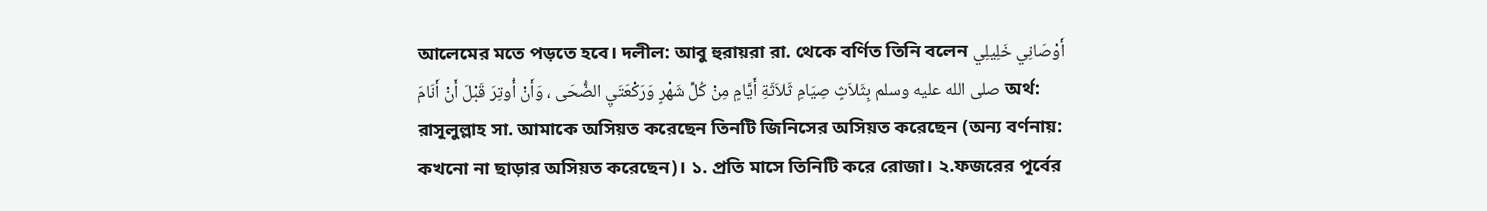আলেমের মতে পড়তে হবে। দলীল: আবু হুরায়রা রা. থেকে বর্ণিত তিনি বলেন أَوْصَانِي خَلِيلِي صلى الله عليه وسلم بِثَلاَثٍ صِيَامِ ثَلاَثَةِ أَيَّامٍ مِنْ كُلِّ شَهْرٍ وَرَكْعَتَيِ الضُّحَى ، وَأَنْ أُوتِرَ قَبْلَ أَنْ أَنَامَ অর্থ: রাসূলুল্লাহ সা. আমাকে অসিয়ত করেছেন তিনটি জিনিসের অসিয়ত করেছেন (অন্য বর্ণনায়: কখনো না ছাড়ার অসিয়ত করেছেন)। ১. প্রতি মাসে তিনিটি করে রোজা। ২.ফজরের পূর্বের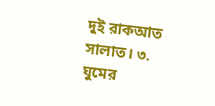দুই রাকআত সালাত। ৩. ঘুমের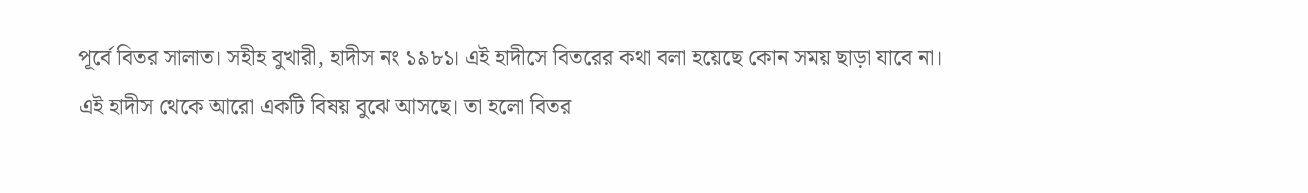পূর্বে বিতর সালাত। সহীহ বুখারী, হাদীস নং ১৯৮১। এই হাদীসে বিতরের কথা বলা হয়েছে কোন সময় ছাড়া যাবে না। এই হাদীস থেকে আরো একটি বিষয় বুঝে আসছে। তা হলো বিতর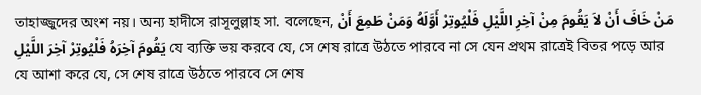তাহাজ্জুদের অংশ নয়। অন্য হাদীসে রাসূলুল্লাহ সা. বলেছেন, مَنْ خَافَ أَنْ لاَ يَقُومَ مِنْ آخِرِ اللَّيْلِ فَلْيُوتِرْ أَوَّلَهُ وَمَنْ طَمِعَ أَنْ يَقُومَ آخِرَهُ فَلْيُوتِرْ آخِرَ اللَّيْلِ যে ব্যক্তি ভয় করবে যে, সে শেষ রাত্রে উঠতে পারবে না সে যেন প্রথম রাত্রেই বিতর পড়ে আর যে আশা করে যে, সে শেষ রাত্রে উঠতে পারবে সে শেষ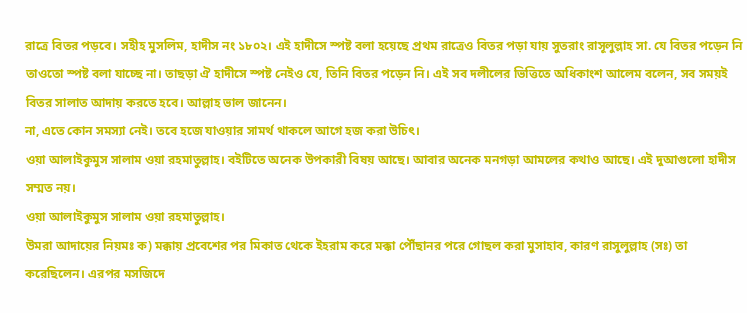রাত্রে বিতর পড়বে। সহীহ মুসলিম, হাদীস নং ১৮০২। এই হাদীসে স্পষ্ট বলা হয়েছে প্রথম রাত্রেও বিতর পড়া যায় সুতরাং রাসূলুল্লাহ সা. যে বিতর পড়েন নি তাওতো স্পষ্ট বলা যাচ্ছে না। তাছড়া ঐ হাদীসে স্পষ্ট নেইও যে, তিনি বিতর পড়েন নি। এই সব দলীলের ভিত্তিতে অধিকাংশ আলেম বলেন, সব সময়ই বিতর সালাত আদায় করতে হবে। আল্লাহ ভাল জানেন।
না, এতে কোন সমস্যা নেই। তবে হজে যাওয়ার সামর্থ থাকলে আগে হজ করা উচিৎ।
ওয়া আলাইকুমুস সালাম ওয়া রহমাতুল্লাহ। বইটিতে অনেক উপকারী বিষয় আছে। আবার অনেক মনগড়া আমলের কথাও আছে। এই দুআগুলো হাদীস সম্মত নয়।
ওয়া আলাইকুমুস সালাম ওয়া রহমাতুল্লাহ।
উমরা আদায়ের নিয়মঃ ক) মক্কায় প্রবেশের পর মিকাত থেকে ইহরাম করে মক্কা পৌঁছানর পরে গোছল করা মুসাহাব, কারণ রাসুলুল্লাহ (সঃ) তা করেছিলেন। এরপর মসজিদে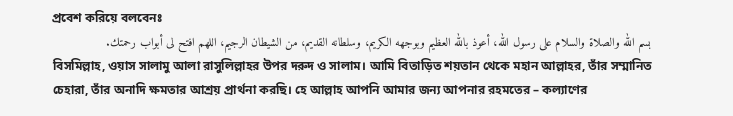প্রবেশ করিয়ে বলবেনঃ
بسم الله والصلاة والسلام على رسول الله، أعوذ بالله العظيم وبوجهه الكريم، وسلطانه القديم، من الشيطان الرجيم، اللهم افتح لى أبواب رحمتك.
বিসমিল্লাহ, ওয়াস সালামু আলা রাসুলিল্লাহর উপর দরুদ ও সালাম। আমি বিতাড়িত শয়তান থেকে মহান আল্লাহর, তাঁর সম্মানিত চেহারা, তাঁর অনাদি ক্ষমতার আশ্রয় প্রার্থনা করছি। হে আল্লাহ আপনি আমার জন্য আপনার রহমতের – কল্যাণের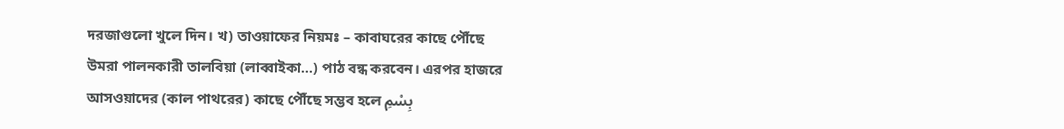দরজাগুলো খুলে দিন। খ) তাওয়াফের নিয়মঃ – কাবাঘরের কাছে পৌঁছে উমরা পালনকারী তালবিয়া (লাব্বাইকা…) পাঠ বন্ধ করবেন। এরপর হাজরে আসওয়াদের (কাল পাথরের) কাছে পৌঁছে সম্ভব হলে بِسْمِ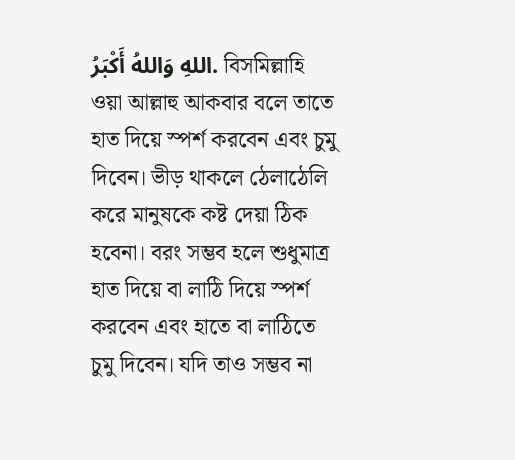اللهِ وَاللهُ أَكْبَرُ. বিসমিল্লাহি ওয়া আল্লাহু আকবার বলে তাতে হাত দিয়ে স্পর্শ করবেন এবং চুমু দিবেন। ভীড় থাকলে ঠেলাঠেলি করে মানুষকে কষ্ট দেয়া ঠিক হবেনা। বরং সম্ভব হলে শুধুমাত্র হাত দিয়ে বা লাঠি দিয়ে স্পর্শ করবেন এবং হাতে বা লাঠিতে চুমু দিবেন। যদি তাও সম্ভব না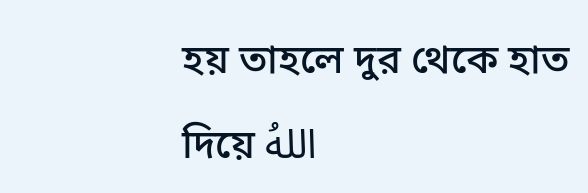হয় তাহলে দুর থেকে হাত দিয়ে اللهُ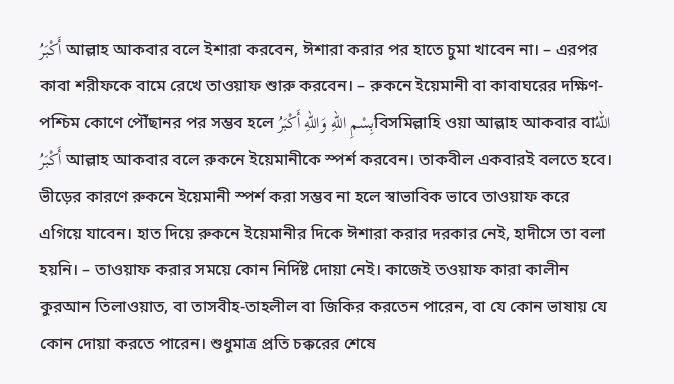أَكْبَرُ আল্লাহ আকবার বলে ইশারা করবেন, ঈশারা করার পর হাতে চুমা খাবেন না। – এরপর কাবা শরীফকে বামে রেখে তাওয়াফ শুারু করবেন। – রুকনে ইয়েমানী বা কাবাঘরের দক্ষিণ-পশ্চিম কোণে পৌঁছানর পর সম্ভব হলে بِسْمِ اللهِ وَاللهِ أَكْبَرُবিসমিল্লাহি ওয়া আল্লাহ আকবার বাاللهُ أَكْبَرُ আল্লাহ আকবার বলে রুকনে ইয়েমানীকে স্পর্শ করবেন। তাকবীল একবারই বলতে হবে। ভীড়ের কারণে রুকনে ইয়েমানী স্পর্শ করা সম্ভব না হলে স্বাভাবিক ভাবে তাওয়াফ করে এগিয়ে যাবেন। হাত দিয়ে রুকনে ইয়েমানীর দিকে ঈশারা করার দরকার নেই, হাদীসে তা বলা হয়নি। – তাওয়াফ করার সময়ে কোন নির্দিষ্ট দোয়া নেই। কাজেই তওয়াফ কারা কালীন কুরআন তিলাওয়াত, বা তাসবীহ-তাহলীল বা জিকির করতেন পারেন, বা যে কোন ভাষায় যে কোন দোয়া করতে পারেন। শুধুমাত্র প্রতি চক্করের শেষে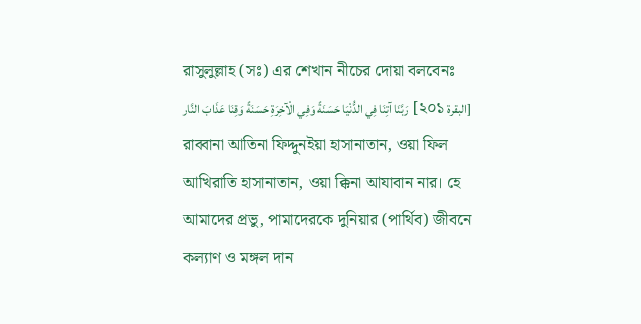রাসুলুল্লাহ (সঃ) এর শেখান নীচের দোয়া বলবেনঃ
[البقرة ২০১] رَبَّنَا آتِنَا فِي الدُّنْيَا حَسَنَةً وَفِي الْآخِرَةِ حَسَنَةً وَقِنَا عَذَابَ النَّار
রাব্বানা আতিনা ফিদ্দুনইয়া হাসানাতান, ওয়া ফিল আখিরাতি হাসানাতান, ওয়া ক্কিনা আযাবান নার। হে আমাদের প্রভু, পামাদেরকে দুনিয়ার (পার্থিব) জীবনে কল্যাণ ও মঙ্গল দান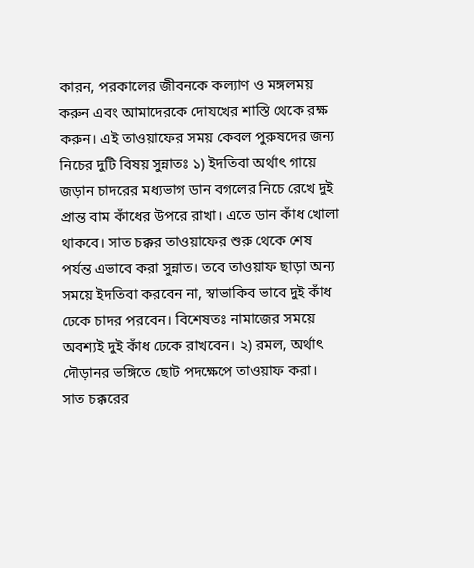কারন, পরকালের জীবনকে কল্যাণ ও মঙ্গলময় করুন এবং আমাদেরকে দোযখের শাস্তি থেকে রক্ষ করুন। এই তাওয়াফের সময় কেবল পুরুষদের জন্য নিচের দুটি বিষয় সুন্নাতঃ ১) ইদতিবা অর্থাৎ গায়ে জড়ান চাদরের মধ্যভাগ ডান বগলের নিচে রেখে দুই প্রান্ত বাম কাঁধের উপরে রাখা। এতে ডান কাঁধ খোলা থাকবে। সাত চক্কর তাওয়াফের শুরু থেকে শেষ পর্যন্ত এভাবে করা সুন্নাত। তবে তাওয়াফ ছাড়া অন্য সময়ে ইদতিবা করবেন না, স্বাভাকিব ভাবে দুই কাঁধ ঢেকে চাদর পরবেন। বিশেষতঃ নামাজের সময়ে অবশ্যই দুই কাঁধ ঢেকে রাখবেন। ২) রমল, অর্থাৎ দৌড়ানর ভঙ্গিতে ছোট পদক্ষেপে তাওয়াফ করা। সাত চক্করের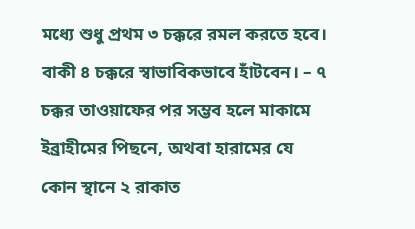মধ্যে শুধু প্রথম ৩ চক্করে রমল করতে হবে। বাকী ৪ চক্করে স্বাভাবিকভাবে হাঁটবেন। – ৭ চক্কর তাওয়াফের পর সম্ভব হলে মাকামে ইব্রাহীমের পিছনে, অথবা হারামের যে কোন স্থানে ২ রাকাত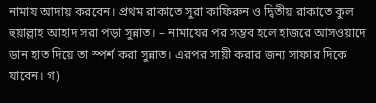নামায আদায় করবেন। প্রথম রাকাতে সুরা কাফিরুন ও দ্বিতীয় রাকাতে কুল হুয়াল্লাহ আহাদ সরা পড়া সুন্নাত। – নামাযের পর সম্ভব হলে হাজরে আসওয়াদে ডান হাত দিয়ে তা স্পর্শ করা সুন্নাত। এরপর সায়ী করার জন্য সাফার দিকে যাবেন। গ)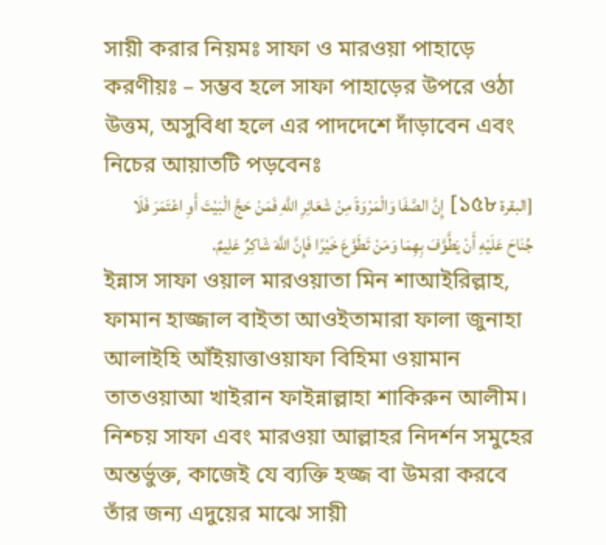সায়ী করার নিয়মঃ সাফা ও মারওয়া পাহাড়ে করণীয়ঃ – সম্ভব হলে সাফা পাহাড়ের উপরে ওঠা উত্তম, অসুবিধা হলে এর পাদদেশে দাঁড়াবেন এবং নিচের আয়াতটি পড়বেনঃ
[البقرة ১৫৮] إِنَّ الصَّفَا وَالْمَرْوَةَ مِنْ شَعَائِرِ اللَّهِ فَمَنْ حَجَّ الْبَيْتَ أَوِ اعْتَمَرَ فَلَا جُنَاحَ عَلَيْهِ أَنْ يَطَّوَّفَ بِهِمَا وَمَنْ تَطَوَّعَ خَيْرًا فَإِنَّ اللَّهَ شَاكِرٌ عَلِيمٌ.
ইন্নাস সাফা ওয়াল মারওয়াতা মিন শাআইরিল্লাহ, ফামান হাজ্জাল বাইতা আওইতামারা ফালা জুনাহা আলাইহি আঁইয়াত্তাওয়াফা বিহিমা ওয়ামান তাতওয়াআ খাইরান ফাইন্নাল্লাহা শাকিরুন আলীম। নিশ্চয় সাফা এবং মারওয়া আল্লাহর নিদর্শন সমুহের অন্তর্ভুক্ত, কাজেই যে ব্যক্তি হজ্জ বা উমরা করবে তাঁর জন্য এদুয়ের মাঝে সায়ী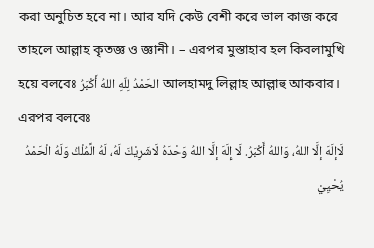করা অনুচিত হবে না। আর যদি কেউ বেশী করে ভাল কাজ করে তাহলে আল্লাহ কৃতজ্ঞ ও জ্ঞানী। – এরপর মুস্তাহাব হল কিবলামুখি হয়ে বলবেঃ الحَمْدُ لِلّهِ اللهُ أَكْبَرُ আলহামদু লিল্লাহ আল্লাহু আকবার। এরপর বলবেঃ
لَاإلَهَ إلَّا اللهُ، وَاللهُ أَكْبَرُ. لَا إِلَهَ إلَّا اللهُ وَحْدَهُ لَاشَرِيْكَ لَهُ، لَهُ الًمُلْكُ وَلَهُ الْحَمْدُ يُحْيِيْ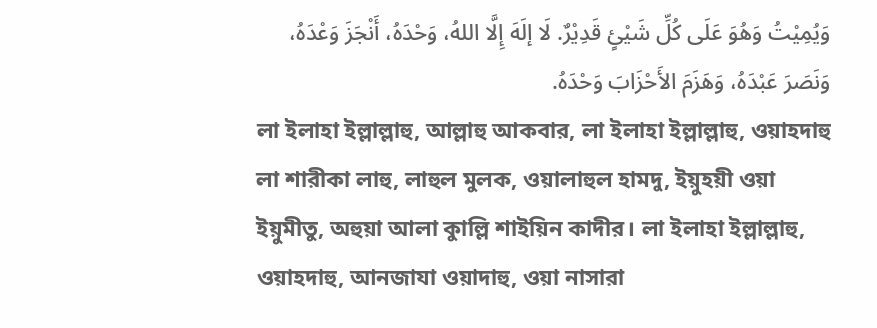وَيُمِيْتُ وَهُوَ عَلَى كُلِّ شَيْئٍ قَدِيْرٌ. لَا إلَهَ إِلَّا اللهُ، وَحْدَهُ، أَنْجَزَ وَعْدَهُ، وَنَصَرَ عَبْدَهُ، وَهَزَمَ الأَحْزَابَ وَحْدَهُ.
লা ইলাহা ইল্লাল্লাহু, আল্লাহু আকবার, লা ইলাহা ইল্লাল্লাহু, ওয়াহদাহু লা শারীকা লাহু, লাহুল মুলক, ওয়ালাহুল হামদু, ইয়ুহয়ী ওয়া ইয়ুমীতু, অহুয়া আলা কুাল্লি শাইয়িন কাদীর। লা ইলাহা ইল্লাল্লাহু, ওয়াহদাহু, আনজাযা ওয়াদাহু, ওয়া নাসারা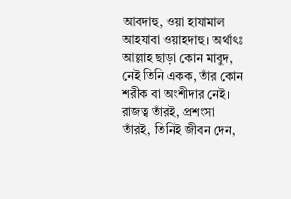আবদাহু, ওয়া হাযামাল আহযাবা ওয়াহদাহু। অর্থাৎঃ আল্লাহ ছাড়া কোন মাবুদ, নেই তিনি একক, তাঁর কোন শরীক বা অংশীদার নেই। রাজত্ব তাঁরই, প্রশংসা তাঁরই, তিনিই জীবন দেন,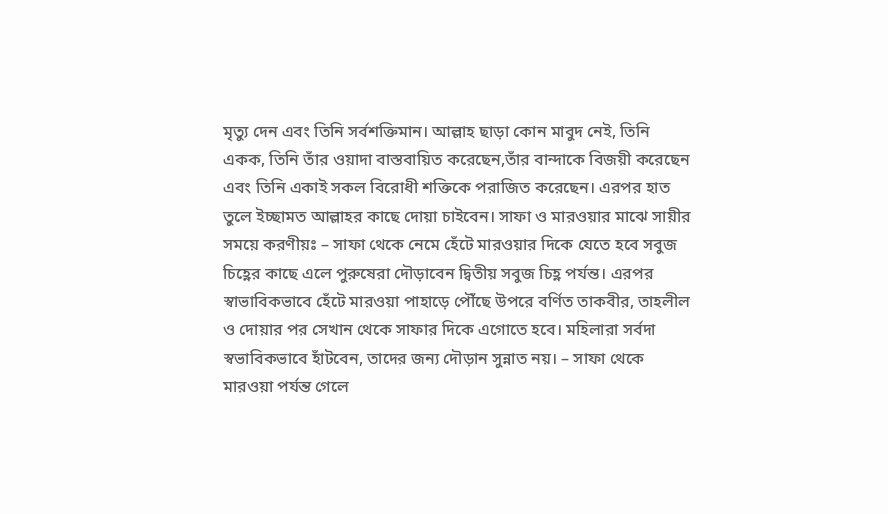মৃত্যু দেন এবং তিনি সর্বশক্তিমান। আল্লাহ ছাড়া কোন মাবুদ নেই, তিনি একক, তিনি তাঁর ওয়াদা বাস্তবায়িত করেছেন,তাঁর বান্দাকে বিজয়ী করেছেন এবং তিনি একাই সকল বিরোধী শক্তিকে পরাজিত করেছেন। এরপর হাত তুলে ইচ্ছামত আল্লাহর কাছে দোয়া চাইবেন। সাফা ও মারওয়ার মাঝে সায়ীর সময়ে করণীয়ঃ – সাফা থেকে নেমে হেঁটে মারওয়ার দিকে যেতে হবে সবুজ চিহ্ণের কাছে এলে পুরুষেরা দৌড়াবেন দ্বিতীয় সবুজ চিহ্ণ পর্যন্ত। এরপর স্বাভাবিকভাবে হেঁটে মারওয়া পাহাড়ে পৌঁছে উপরে বর্ণিত তাকবীর, তাহলীল ও দোয়ার পর সেখান থেকে সাফার দিকে এগোতে হবে। মহিলারা সর্বদা স্বভাবিকভাবে হাঁটবেন, তাদের জন্য দৌড়ান সুন্নাত নয়। – সাফা থেকে মারওয়া পর্যন্ত গেলে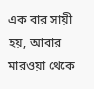এক বার সায়ী হয়, আবার মারওয়া থেকে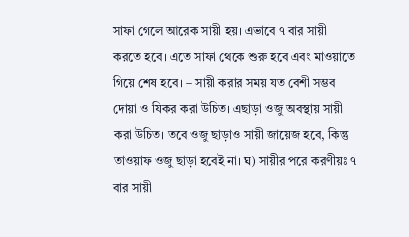সাফা গেলে আরেক সায়ী হয়। এভাবে ৭ বার সায়ী করতে হবে। এতে সাফা থেকে শুরু হবে এবং মাওয়াতে গিয়ে শেষ হবে। – সায়ী করার সময় যত বেশী সম্ভব দোয়া ও যিকর করা উচিত। এছাড়া ওজু অবস্থায় সায়ী করা উচিত। তবে ওজু ছাড়াও সায়ী জায়েজ হবে, কিন্তু তাওয়াফ ওজু ছাড়া হবেই না। ঘ) সায়ীর পরে করণীয়ঃ ৭ বার সায়ী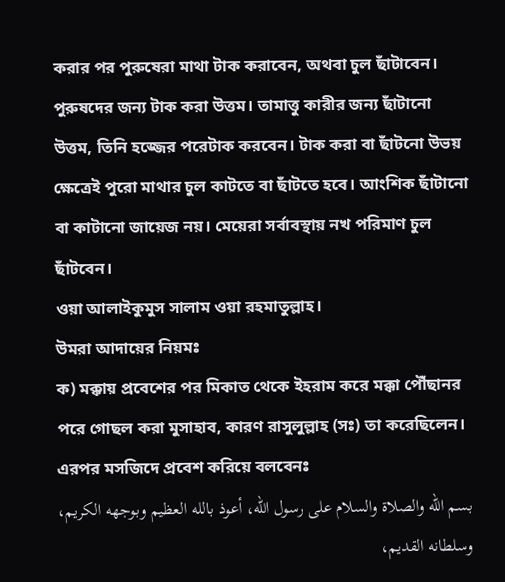করার পর পুরুষেরা মাথা টাক করাবেন, অথবা চুল ছাঁটাবেন। পুরুষদের জন্য টাক করা উত্তম। তামাত্তু কারীর জন্য ছাঁটানো উত্তম, তিনি হজ্জের পরেটাক করবেন। টাক করা বা ছাঁটনো উভয় ক্ষেত্রেই পুরো মাথার চুল কাটতে বা ছাঁটতে হবে। আংশিক ছাঁটানো বা কাটানো জায়েজ নয়। মেয়েরা সর্বাবস্থায় নখ পরিমাণ চুল ছাঁটবেন।
ওয়া আলাইকুমুস সালাম ওয়া রহমাতুল্লাহ।
উমরা আদায়ের নিয়মঃ
ক) মক্কায় প্রবেশের পর মিকাত থেকে ইহরাম করে মক্কা পৌঁছানর পরে গোছল করা মুসাহাব, কারণ রাসুলুল্লাহ (সঃ) তা করেছিলেন। এরপর মসজিদে প্রবেশ করিয়ে বলবেনঃ
بسم الله والصلاة والسلام على رسول الله، أعوذ بالله العظيم وبوجهه الكريم، وسلطانه القديم،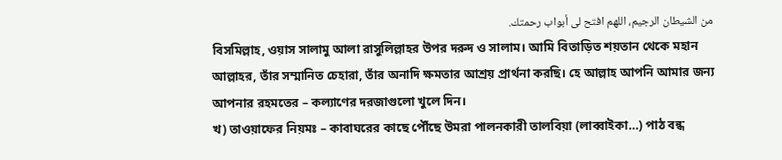من الشيطان الرجيم، اللهم افتح لى أبواب رحمتك.
বিসমিল্লাহ, ওয়াস সালামু আলা রাসুলিল্লাহর উপর দরুদ ও সালাম। আমি বিতাড়িত শয়তান থেকে মহান আল্লাহর, তাঁর সম্মানিত চেহারা, তাঁর অনাদি ক্ষমতার আশ্রয় প্রার্থনা করছি। হে আল্লাহ আপনি আমার জন্য আপনার রহমতের – কল্যাণের দরজাগুলো খুলে দিন।
খ) তাওয়াফের নিয়মঃ – কাবাঘরের কাছে পৌঁছে উমরা পালনকারী তালবিয়া (লাব্বাইকা…) পাঠ বন্ধ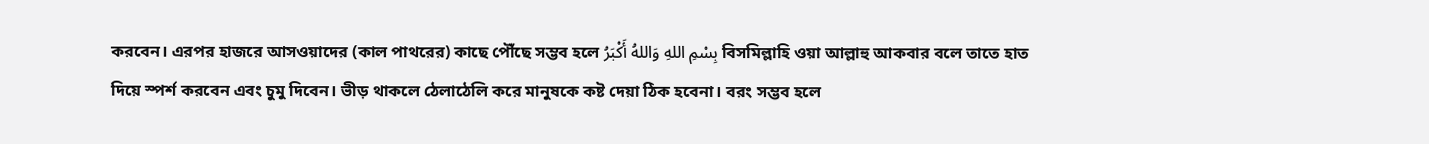করবেন। এরপর হাজরে আসওয়াদের (কাল পাথরের) কাছে পৌঁছে সম্ভব হলে بِسْمِ اللهِ وَاللهُ أَكْبَرُ বিসমিল্লাহি ওয়া আল্লাহু আকবার বলে তাতে হাত দিয়ে স্পর্শ করবেন এবং চুমু দিবেন। ভীড় থাকলে ঠেলাঠেলি করে মানুষকে কষ্ট দেয়া ঠিক হবেনা। বরং সম্ভব হলে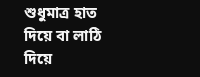শুধুমাত্র হাত দিয়ে বা লাঠি দিয়ে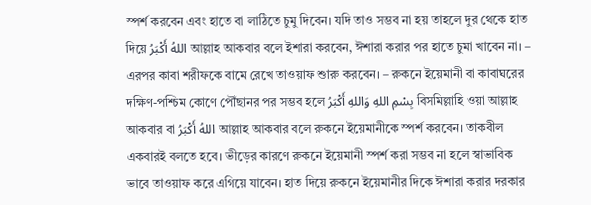স্পর্শ করবেন এবং হাতে বা লাঠিতে চুমু দিবেন। যদি তাও সম্ভব না হয় তাহলে দুর থেকে হাত দিয়ে اللهُ أَكْبَرُ আল্লাহ আকবার বলে ইশারা করবেন, ঈশারা করার পর হাতে চুমা খাবেন না। – এরপর কাবা শরীফকে বামে রেখে তাওয়াফ শুারু করবেন। – রুকনে ইয়েমানী বা কাবাঘরের দক্ষিণ-পশ্চিম কোণে পৌঁছানর পর সম্ভব হলে بِسْمِ اللهِ وَاللهِ أَكْبَرُ বিসমিল্লাহি ওয়া আল্লাহ আকবার বা اللهُ أَكْبَرُ আল্লাহ আকবার বলে রুকনে ইয়েমানীকে স্পর্শ করবেন। তাকবীল একবারই বলতে হবে। ভীড়ের কারণে রুকনে ইয়েমানী স্পর্শ করা সম্ভব না হলে স্বাভাবিক ভাবে তাওয়াফ করে এগিয়ে যাবেন। হাত দিয়ে রুকনে ইয়েমানীর দিকে ঈশারা করার দরকার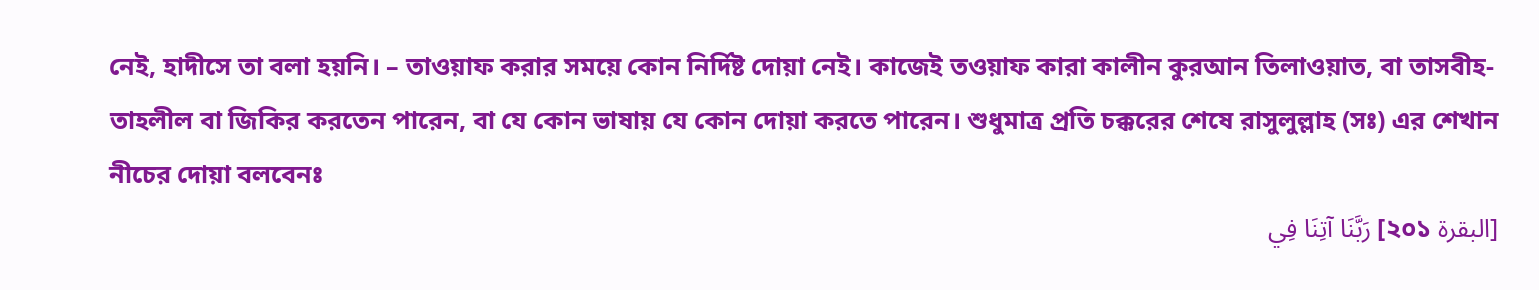নেই, হাদীসে তা বলা হয়নি। – তাওয়াফ করার সময়ে কোন নির্দিষ্ট দোয়া নেই। কাজেই তওয়াফ কারা কালীন কুরআন তিলাওয়াত, বা তাসবীহ-তাহলীল বা জিকির করতেন পারেন, বা যে কোন ভাষায় যে কোন দোয়া করতে পারেন। শুধুমাত্র প্রতি চক্করের শেষে রাসুলুল্লাহ (সঃ) এর শেখান নীচের দোয়া বলবেনঃ
[البقرة ২০১] رَبَّنَا آتِنَا فِي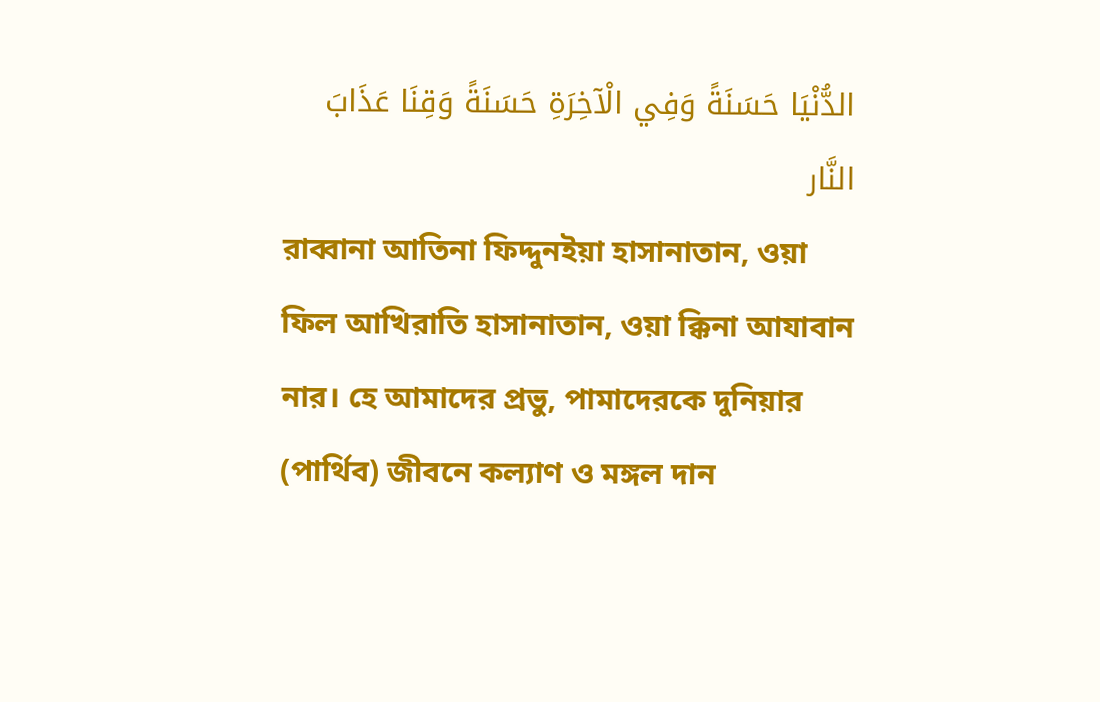الدُّنْيَا حَسَنَةً وَفِي الْآخِرَةِ حَسَنَةً وَقِنَا عَذَابَ النَّار
রাব্বানা আতিনা ফিদ্দুনইয়া হাসানাতান, ওয়া ফিল আখিরাতি হাসানাতান, ওয়া ক্কিনা আযাবান নার। হে আমাদের প্রভু, পামাদেরকে দুনিয়ার (পার্থিব) জীবনে কল্যাণ ও মঙ্গল দান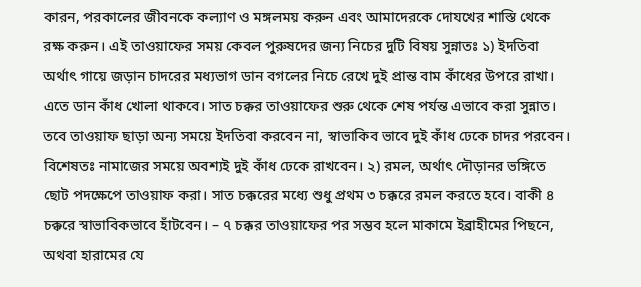কারন, পরকালের জীবনকে কল্যাণ ও মঙ্গলময় করুন এবং আমাদেরকে দোযখের শাস্তি থেকে রক্ষ করুন। এই তাওয়াফের সময় কেবল পুরুষদের জন্য নিচের দুটি বিষয় সুন্নাতঃ ১) ইদতিবা অর্থাৎ গায়ে জড়ান চাদরের মধ্যভাগ ডান বগলের নিচে রেখে দুই প্রান্ত বাম কাঁধের উপরে রাখা। এতে ডান কাঁধ খোলা থাকবে। সাত চক্কর তাওয়াফের শুরু থেকে শেষ পর্যন্ত এভাবে করা সুন্নাত। তবে তাওয়াফ ছাড়া অন্য সময়ে ইদতিবা করবেন না, স্বাভাকিব ভাবে দুই কাঁধ ঢেকে চাদর পরবেন। বিশেষতঃ নামাজের সময়ে অবশ্যই দুই কাঁধ ঢেকে রাখবেন। ২) রমল, অর্থাৎ দৌড়ানর ভঙ্গিতে ছোট পদক্ষেপে তাওয়াফ করা। সাত চক্করের মধ্যে শুধু প্রথম ৩ চক্করে রমল করতে হবে। বাকী ৪ চক্করে স্বাভাবিকভাবে হাঁটবেন। – ৭ চক্কর তাওয়াফের পর সম্ভব হলে মাকামে ইব্রাহীমের পিছনে, অথবা হারামের যে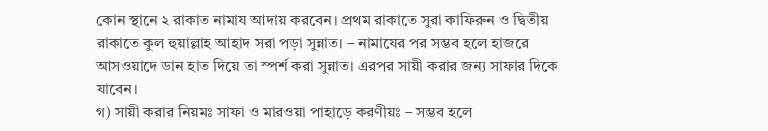কোন স্থানে ২ রাকাত নামায আদায় করবেন। প্রথম রাকাতে সুরা কাফিরুন ও দ্বিতীয় রাকাতে কুল হুয়াল্লাহ আহাদ সরা পড়া সুন্নাত। – নামাযের পর সম্ভব হলে হাজরে আসওয়াদে ডান হাত দিয়ে তা স্পর্শ করা সুন্নাত। এরপর সায়ী করার জন্য সাফার দিকে যাবেন।
গ) সায়ী করার নিয়মঃ সাফা ও মারওয়া পাহাড়ে করণীয়ঃ – সম্ভব হলে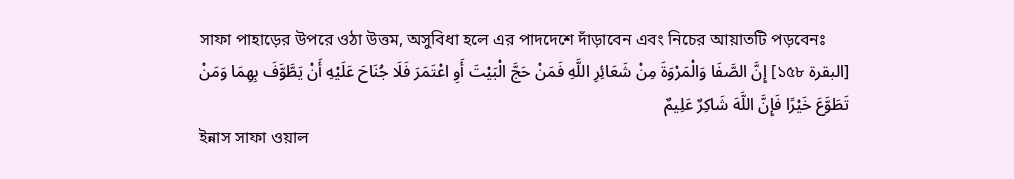সাফা পাহাড়ের উপরে ওঠা উত্তম, অসুবিধা হলে এর পাদদেশে দাঁড়াবেন এবং নিচের আয়াতটি পড়বেনঃ
[البقرة ১৫৮] إِنَّ الصَّفَا وَالْمَرْوَةَ مِنْ شَعَائِرِ اللَّهِ فَمَنْ حَجَّ الْبَيْتَ أَوِ اعْتَمَرَ فَلَا جُنَاحَ عَلَيْهِ أَنْ يَطَّوَّفَ بِهِمَا وَمَنْ تَطَوَّعَ خَيْرًا فَإِنَّ اللَّهَ شَاكِرٌ عَلِيمٌ
ইন্নাস সাফা ওয়াল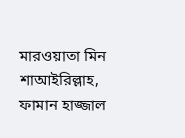মারওয়াতা মিন শাআইরিল্লাহ, ফামান হাজ্জাল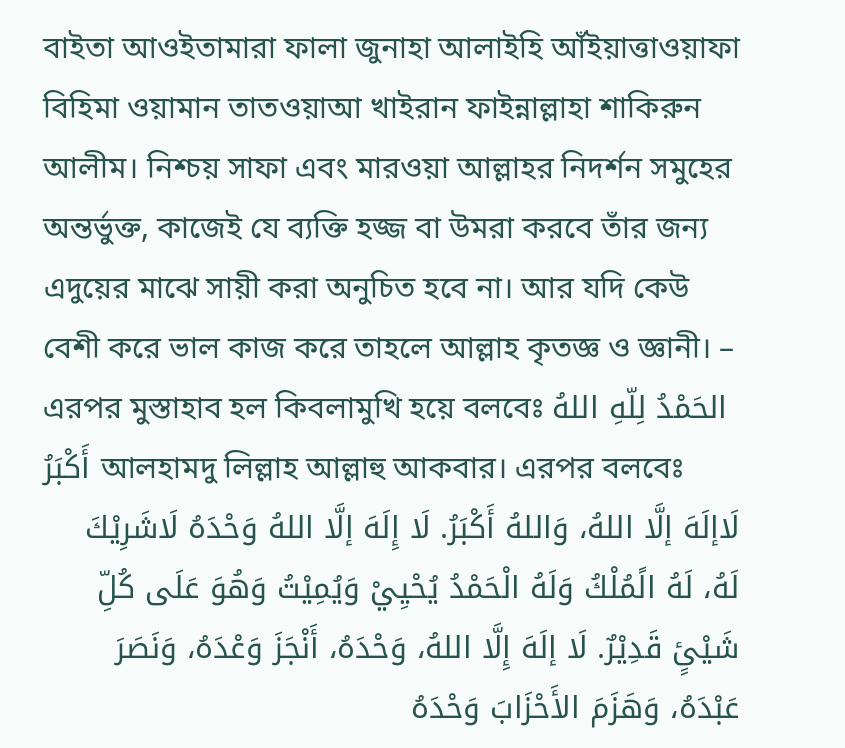বাইতা আওইতামারা ফালা জুনাহা আলাইহি আঁইয়াত্তাওয়াফা বিহিমা ওয়ামান তাতওয়াআ খাইরান ফাইন্নাল্লাহা শাকিরুন আলীম। নিশ্চয় সাফা এবং মারওয়া আল্লাহর নিদর্শন সমুহের অন্তর্ভুক্ত, কাজেই যে ব্যক্তি হজ্জ বা উমরা করবে তাঁর জন্য এদুয়ের মাঝে সায়ী করা অনুচিত হবে না। আর যদি কেউ বেশী করে ভাল কাজ করে তাহলে আল্লাহ কৃতজ্ঞ ও জ্ঞানী। – এরপর মুস্তাহাব হল কিবলামুখি হয়ে বলবেঃ الحَمْدُ لِلّهِ اللهُ أَكْبَرُ আলহামদু লিল্লাহ আল্লাহু আকবার। এরপর বলবেঃ
لَاإلَهَ إلَّا اللهُ، وَاللهُ أَكْبَرُ. لَا إِلَهَ إلَّا اللهُ وَحْدَهُ لَاشَرِيْكَ لَهُ، لَهُ الًمُلْكُ وَلَهُ الْحَمْدُ يُحْيِيْ وَيُمِيْتُ وَهُوَ عَلَى كُلِّ شَيْئٍ قَدِيْرٌ. لَا إلَهَ إِلَّا اللهُ، وَحْدَهُ، أَنْجَزَ وَعْدَهُ، وَنَصَرَ عَبْدَهُ، وَهَزَمَ الأَحْزَابَ وَحْدَهُ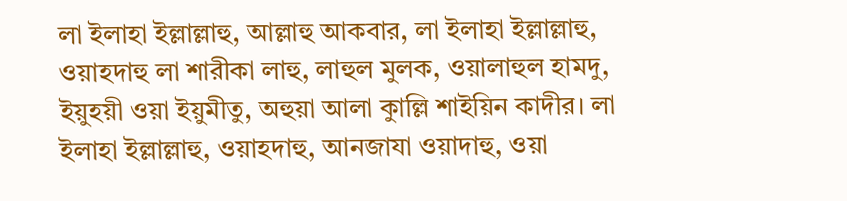লা ইলাহা ইল্লাল্লাহু, আল্লাহু আকবার, লা ইলাহা ইল্লাল্লাহু, ওয়াহদাহু লা শারীকা লাহু, লাহুল মুলক, ওয়ালাহুল হামদু, ইয়ুহয়ী ওয়া ইয়ুমীতু, অহুয়া আলা কুাল্লি শাইয়িন কাদীর। লা ইলাহা ইল্লাল্লাহু, ওয়াহদাহু, আনজাযা ওয়াদাহু, ওয়া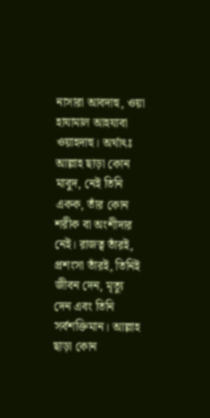নাসারা আবদাহু, ওয়া হাযামাল আহযাবা ওয়াহদাহু। অর্থাৎঃ আল্লাহ ছাড়া কোন মাবুদ, নেই তিনি একক, তাঁর কোন শরীক বা অংশীদার নেই। রাজত্ব তাঁরই, প্রশংসা তাঁরই, তিনিই জীবন দেন, মৃত্যু দেন এবং তিনি সর্বশক্তিমান। আল্লাহ ছাড়া কোন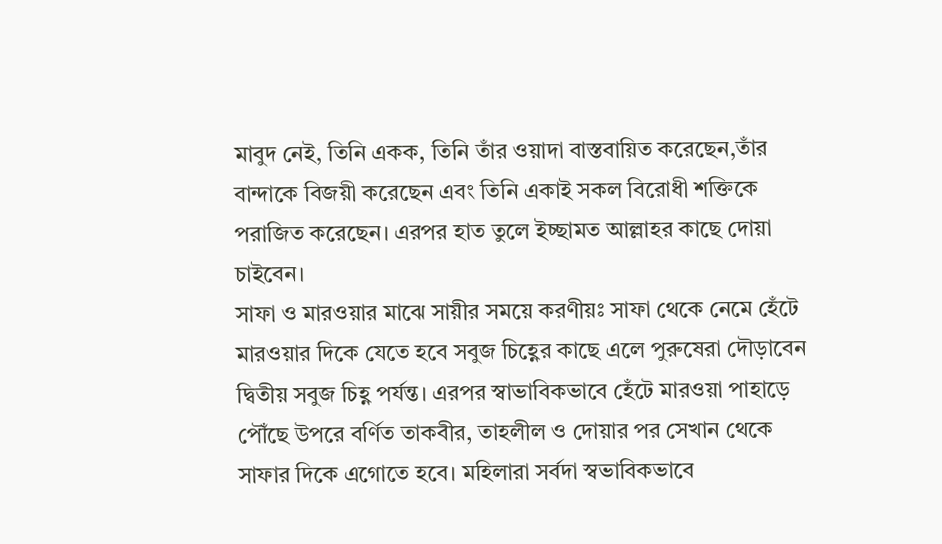মাবুদ নেই, তিনি একক, তিনি তাঁর ওয়াদা বাস্তবায়িত করেছেন,তাঁর বান্দাকে বিজয়ী করেছেন এবং তিনি একাই সকল বিরোধী শক্তিকে পরাজিত করেছেন। এরপর হাত তুলে ইচ্ছামত আল্লাহর কাছে দোয়া চাইবেন।
সাফা ও মারওয়ার মাঝে সায়ীর সময়ে করণীয়ঃ সাফা থেকে নেমে হেঁটে মারওয়ার দিকে যেতে হবে সবুজ চিহ্ণের কাছে এলে পুরুষেরা দৌড়াবেন দ্বিতীয় সবুজ চিহ্ণ পর্যন্ত। এরপর স্বাভাবিকভাবে হেঁটে মারওয়া পাহাড়ে পৌঁছে উপরে বর্ণিত তাকবীর, তাহলীল ও দোয়ার পর সেখান থেকে সাফার দিকে এগোতে হবে। মহিলারা সর্বদা স্বভাবিকভাবে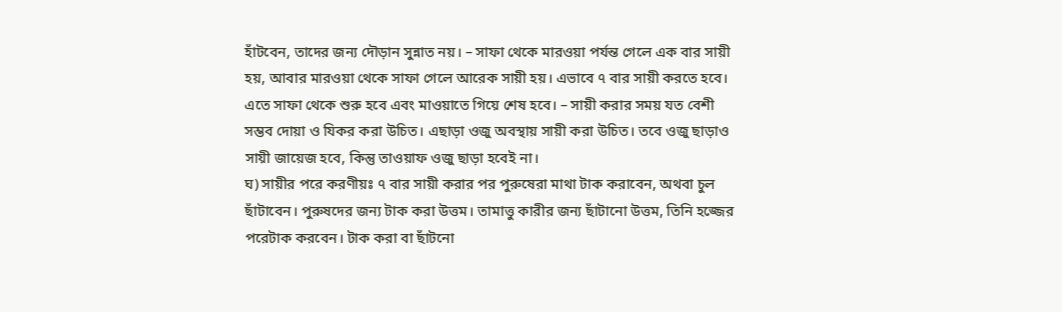হাঁটবেন, তাদের জন্য দৌড়ান সুন্নাত নয়। – সাফা থেকে মারওয়া পর্যন্ত গেলে এক বার সায়ী হয়, আবার মারওয়া থেকে সাফা গেলে আরেক সায়ী হয়। এভাবে ৭ বার সায়ী করতে হবে। এতে সাফা থেকে শুরু হবে এবং মাওয়াতে গিয়ে শেষ হবে। – সায়ী করার সময় যত বেশী সম্ভব দোয়া ও যিকর করা উচিত। এছাড়া ওজু অবস্থায় সায়ী করা উচিত। তবে ওজু ছাড়াও সায়ী জায়েজ হবে, কিন্তু তাওয়াফ ওজু ছাড়া হবেই না।
ঘ) সায়ীর পরে করণীয়ঃ ৭ বার সায়ী করার পর পুরুষেরা মাথা টাক করাবেন, অথবা চুল ছাঁটাবেন। পুরুষদের জন্য টাক করা উত্তম। তামাত্তু কারীর জন্য ছাঁটানো উত্তম, তিনি হজ্জের পরেটাক করবেন। টাক করা বা ছাঁটনো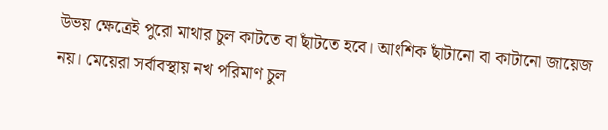উভয় ক্ষেত্রেই পুরো মাথার চুল কাটতে বা ছাঁটতে হবে। আংশিক ছাঁটানো বা কাটানো জায়েজ নয়। মেয়েরা সর্বাবস্থায় নখ পরিমাণ চুল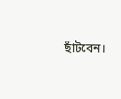ছাঁটবেন।